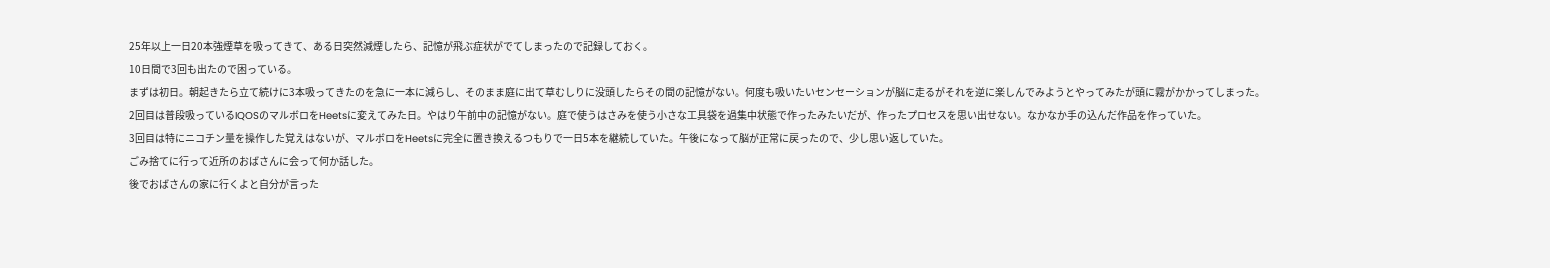25年以上一日20本強煙草を吸ってきて、ある日突然減煙したら、記憶が飛ぶ症状がでてしまったので記録しておく。
10日間で3回も出たので困っている。
まずは初日。朝起きたら立て続けに3本吸ってきたのを急に一本に減らし、そのまま庭に出て草むしりに没頭したらその間の記憶がない。何度も吸いたいセンセーションが脳に走るがそれを逆に楽しんでみようとやってみたが頭に霧がかかってしまった。
2回目は普段吸っているIQOSのマルボロをHeetsに変えてみた日。やはり午前中の記憶がない。庭で使うはさみを使う小さな工具袋を過集中状態で作ったみたいだが、作ったプロセスを思い出せない。なかなか手の込んだ作品を作っていた。
3回目は特にニコチン量を操作した覚えはないが、マルボロをHeetsに完全に置き換えるつもりで一日5本を継続していた。午後になって脳が正常に戻ったので、少し思い返していた。
ごみ捨てに行って近所のおばさんに会って何か話した。
後でおばさんの家に行くよと自分が言った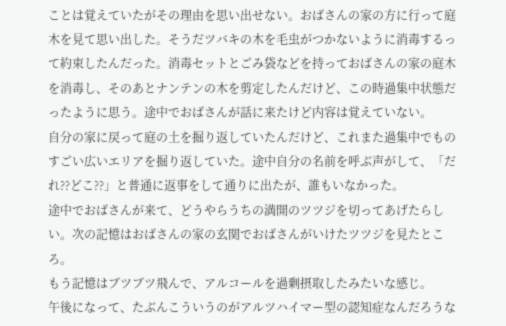ことは覚えていたがその理由を思い出せない。おばさんの家の方に行って庭木を見て思い出した。そうだツバキの木を毛虫がつかないように消毒するって約束したんだった。消毒セットとごみ袋などを持っておばさんの家の庭木を消毒し、そのあとナンテンの木を剪定したんだけど、この時過集中状態だったように思う。途中でおばさんが話に来たけど内容は覚えていない。
自分の家に戻って庭の土を掘り返していたんだけど、これまた過集中でものすごい広いエリアを掘り返していた。途中自分の名前を呼ぶ声がして、「だれ??どこ??」と普通に返事をして通りに出たが、誰もいなかった。
途中でおばさんが来て、どうやらうちの満開のツツジを切ってあげたらしい。次の記憶はおばさんの家の玄関でおばさんがいけたツツジを見たところ。
もう記憶はブツブツ飛んで、アルコールを過剰摂取したみたいな感じ。
午後になって、たぶんこういうのがアルツハイマー型の認知症なんだろうな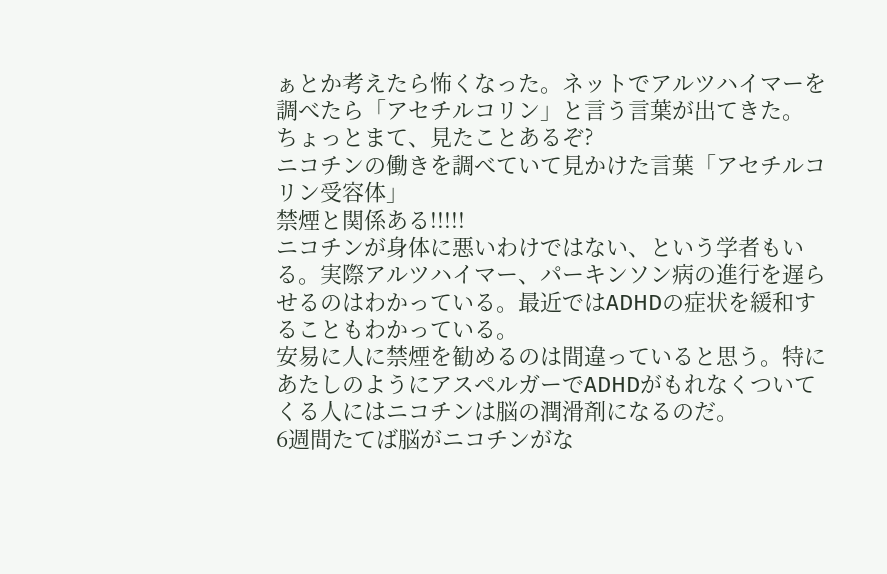ぁとか考えたら怖くなった。ネットでアルツハイマーを調べたら「アセチルコリン」と言う言葉が出てきた。
ちょっとまて、見たことあるぞ?
ニコチンの働きを調べていて見かけた言葉「アセチルコリン受容体」
禁煙と関係ある!!!!!
ニコチンが身体に悪いわけではない、という学者もいる。実際アルツハイマー、パーキンソン病の進行を遅らせるのはわかっている。最近ではADHDの症状を緩和することもわかっている。
安易に人に禁煙を勧めるのは間違っていると思う。特にあたしのようにアスペルガーでADHDがもれなくついてくる人にはニコチンは脳の潤滑剤になるのだ。
6週間たてば脳がニコチンがな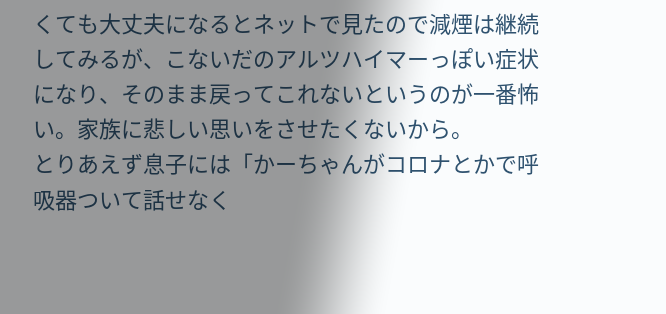くても大丈夫になるとネットで見たので減煙は継続してみるが、こないだのアルツハイマーっぽい症状になり、そのまま戻ってこれないというのが一番怖い。家族に悲しい思いをさせたくないから。
とりあえず息子には「かーちゃんがコロナとかで呼吸器ついて話せなく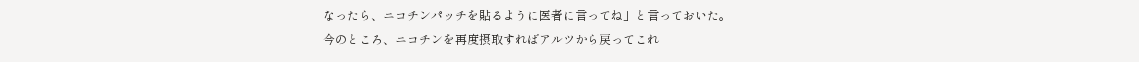なったら、ニコチンパッチを貼るように医者に言ってね」と言っておいた。
今のところ、ニコチンを再度摂取すればアルツから戻ってこれ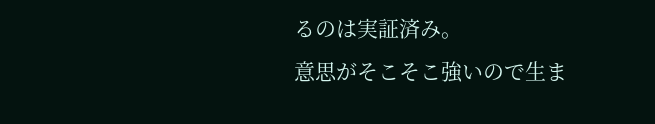るのは実証済み。
意思がそこそこ強いので生ま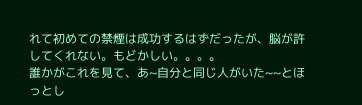れて初めての禁煙は成功するはずだったが、脳が許してくれない。もどかしい。。。。
誰かがこれを見て、あ~自分と同じ人がいた~~とほっとし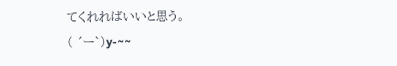てくれればいいと思う。
( ´ー`)y-~~